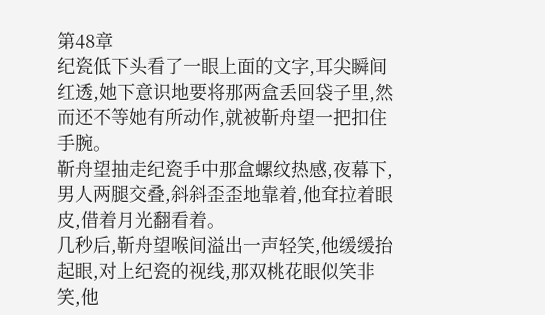第48章
纪瓷低下头看了一眼上面的文字,耳尖瞬间红透,她下意识地要将那两盒丢回袋子里,然而还不等她有所动作,就被靳舟望一把扣住手腕。
靳舟望抽走纪瓷手中那盒螺纹热感,夜幕下,男人两腿交叠,斜斜歪歪地靠着,他耷拉着眼皮,借着月光翻看着。
几秒后,靳舟望喉间溢出一声轻笑,他缓缓抬起眼,对上纪瓷的视线,那双桃花眼似笑非笑,他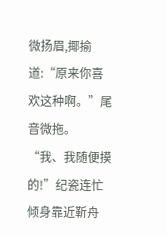微扬眉,揶揄道:“原来你喜欢这种啊。”尾音微拖。
“我、我随便摸的!”纪瓷连忙倾身靠近靳舟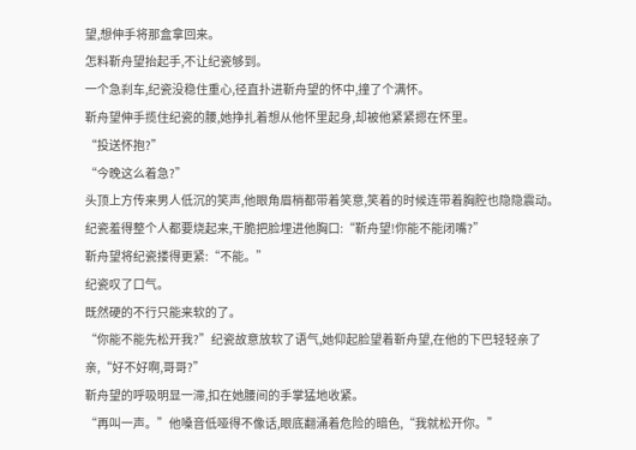望,想伸手将那盒拿回来。
怎料靳舟望抬起手,不让纪瓷够到。
一个急刹车,纪瓷没稳住重心,径直扑进靳舟望的怀中,撞了个满怀。
靳舟望伸手揽住纪瓷的腰,她挣扎着想从他怀里起身,却被他紧紧摁在怀里。
“投送怀抱?”
“今晚这么着急?”
头顶上方传来男人低沉的笑声,他眼角眉梢都带着笑意,笑着的时候连带着胸腔也隐隐震动。
纪瓷羞得整个人都要烧起来,干脆把脸埋进他胸口:“靳舟望!你能不能闭嘴?”
靳舟望将纪瓷搂得更紧:“不能。”
纪瓷叹了口气。
既然硬的不行只能来软的了。
“你能不能先松开我?”纪瓷故意放软了语气,她仰起脸望着靳舟望,在他的下巴轻轻亲了亲,“好不好啊,哥哥?”
靳舟望的呼吸明显一滞,扣在她腰间的手掌猛地收紧。
“再叫一声。”他嗓音低哑得不像话,眼底翻涌着危险的暗色,“我就松开你。”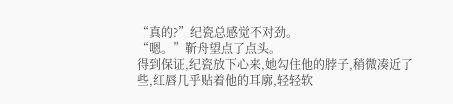“真的?”纪瓷总感觉不对劲。
“嗯。”靳舟望点了点头。
得到保证,纪瓷放下心来,她勾住他的脖子,稍微凑近了些,红唇几乎贴着他的耳廓,轻轻软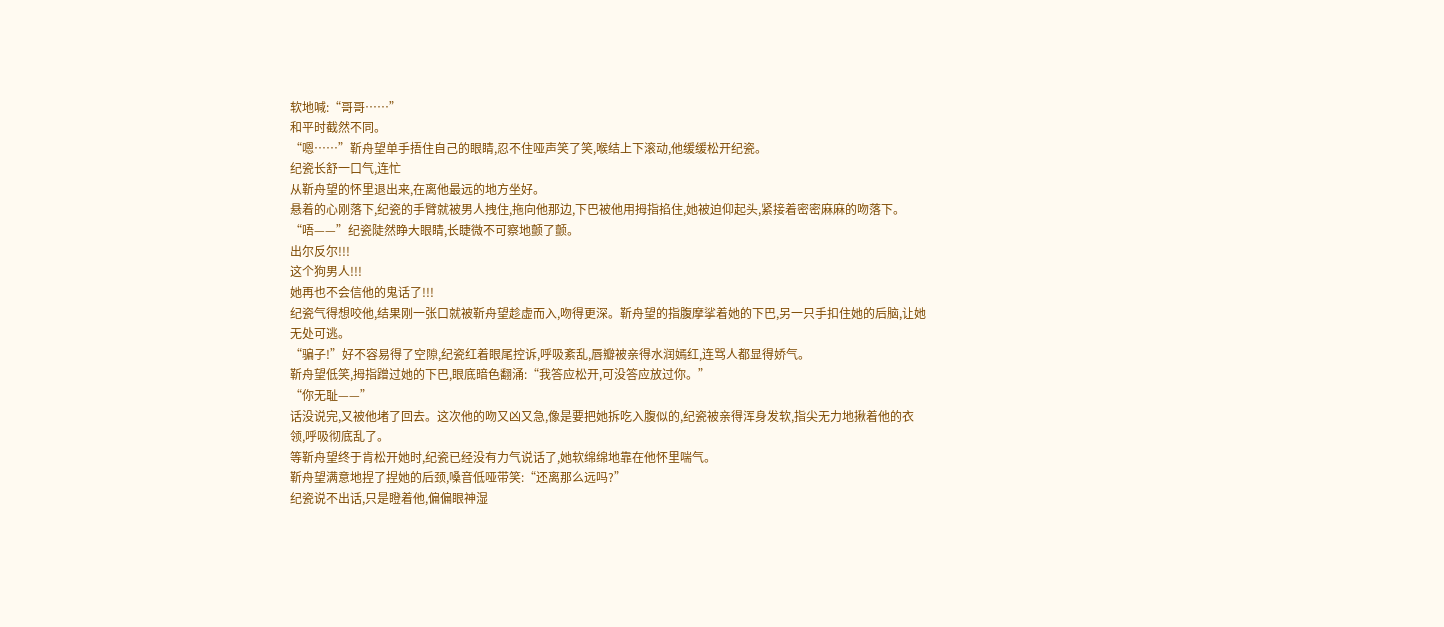软地喊:“哥哥……”
和平时截然不同。
“嗯……”靳舟望单手捂住自己的眼睛,忍不住哑声笑了笑,喉结上下滚动,他缓缓松开纪瓷。
纪瓷长舒一口气,连忙
从靳舟望的怀里退出来,在离他最远的地方坐好。
悬着的心刚落下,纪瓷的手臂就被男人拽住,拖向他那边,下巴被他用拇指掐住,她被迫仰起头,紧接着密密麻麻的吻落下。
“唔——”纪瓷陡然睁大眼睛,长睫微不可察地颤了颤。
出尔反尔!!!
这个狗男人!!!
她再也不会信他的鬼话了!!!
纪瓷气得想咬他,结果刚一张口就被靳舟望趁虚而入,吻得更深。靳舟望的指腹摩挲着她的下巴,另一只手扣住她的后脑,让她无处可逃。
“骗子!”好不容易得了空隙,纪瓷红着眼尾控诉,呼吸紊乱,唇瓣被亲得水润嫣红,连骂人都显得娇气。
靳舟望低笑,拇指蹭过她的下巴,眼底暗色翻涌:“我答应松开,可没答应放过你。”
“你无耻——”
话没说完,又被他堵了回去。这次他的吻又凶又急,像是要把她拆吃入腹似的,纪瓷被亲得浑身发软,指尖无力地揪着他的衣领,呼吸彻底乱了。
等靳舟望终于肯松开她时,纪瓷已经没有力气说话了,她软绵绵地靠在他怀里喘气。
靳舟望满意地捏了捏她的后颈,嗓音低哑带笑:“还离那么远吗?”
纪瓷说不出话,只是瞪着他,偏偏眼神湿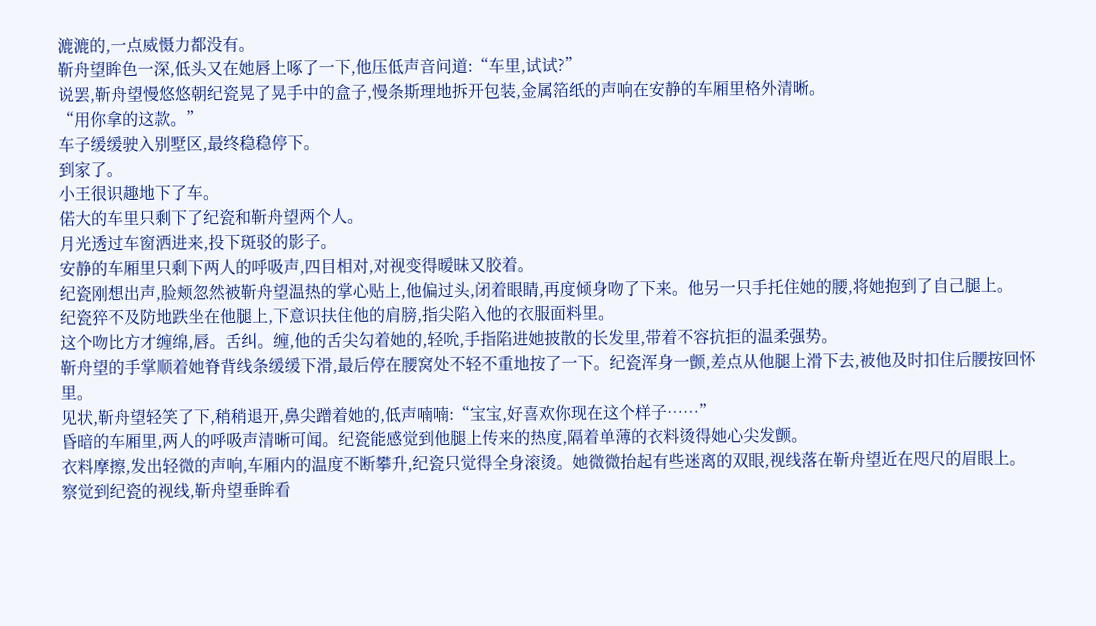漉漉的,一点威慑力都没有。
靳舟望眸色一深,低头又在她唇上啄了一下,他压低声音问道:“车里,试试?”
说罢,靳舟望慢悠悠朝纪瓷晃了晃手中的盒子,慢条斯理地拆开包装,金属箔纸的声响在安静的车厢里格外清晰。
“用你拿的这款。”
车子缓缓驶入别墅区,最终稳稳停下。
到家了。
小王很识趣地下了车。
偌大的车里只剩下了纪瓷和靳舟望两个人。
月光透过车窗洒进来,投下斑驳的影子。
安静的车厢里只剩下两人的呼吸声,四目相对,对视变得暧昧又胶着。
纪瓷刚想出声,脸颊忽然被靳舟望温热的掌心贴上,他偏过头,闭着眼睛,再度倾身吻了下来。他另一只手托住她的腰,将她抱到了自己腿上。
纪瓷猝不及防地跌坐在他腿上,下意识扶住他的肩膀,指尖陷入他的衣服面料里。
这个吻比方才缠绵,唇。舌纠。缠,他的舌尖勾着她的,轻吮,手指陷进她披散的长发里,带着不容抗拒的温柔强势。
靳舟望的手掌顺着她脊背线条缓缓下滑,最后停在腰窝处不轻不重地按了一下。纪瓷浑身一颤,差点从他腿上滑下去,被他及时扣住后腰按回怀里。
见状,靳舟望轻笑了下,稍稍退开,鼻尖蹭着她的,低声喃喃:“宝宝,好喜欢你现在这个样子……”
昏暗的车厢里,两人的呼吸声清晰可闻。纪瓷能感觉到他腿上传来的热度,隔着单薄的衣料烫得她心尖发颤。
衣料摩擦,发出轻微的声响,车厢内的温度不断攀升,纪瓷只觉得全身滚烫。她微微抬起有些迷离的双眼,视线落在靳舟望近在咫尺的眉眼上。
察觉到纪瓷的视线,靳舟望垂眸看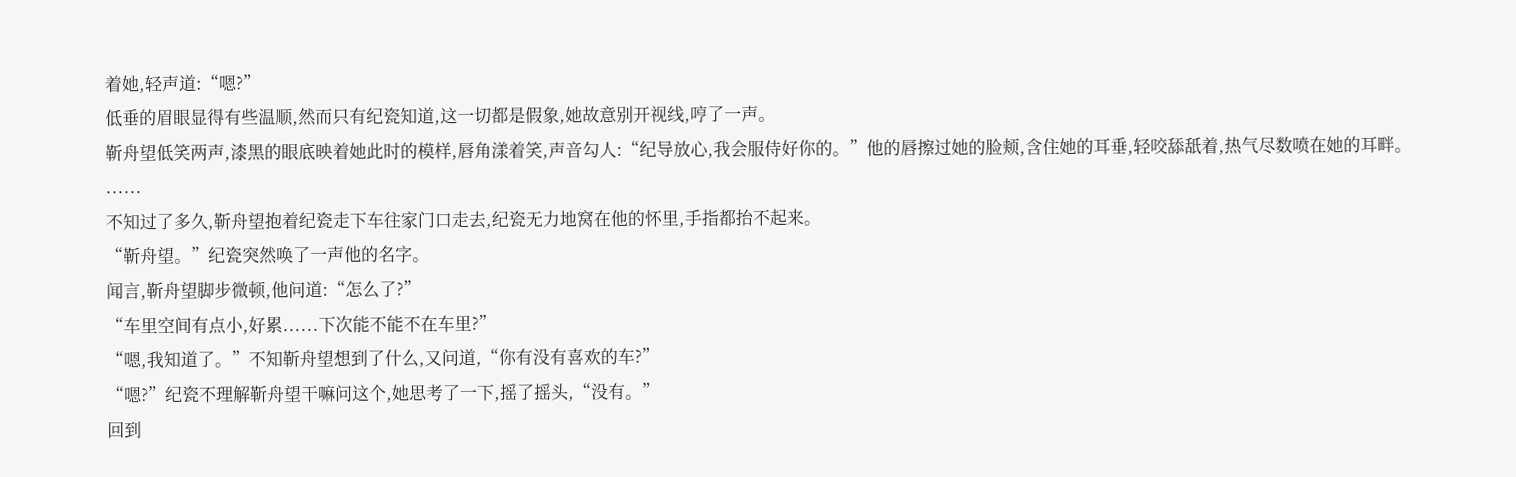着她,轻声道:“嗯?”
低垂的眉眼显得有些温顺,然而只有纪瓷知道,这一切都是假象,她故意别开视线,哼了一声。
靳舟望低笑两声,漆黑的眼底映着她此时的模样,唇角漾着笑,声音勾人:“纪导放心,我会服侍好你的。”他的唇擦过她的脸颊,含住她的耳垂,轻咬舔舐着,热气尽数喷在她的耳畔。
......
不知过了多久,靳舟望抱着纪瓷走下车往家门口走去,纪瓷无力地窝在他的怀里,手指都抬不起来。
“靳舟望。”纪瓷突然唤了一声他的名字。
闻言,靳舟望脚步微顿,他问道:“怎么了?”
“车里空间有点小,好累......下次能不能不在车里?”
“嗯,我知道了。”不知靳舟望想到了什么,又问道,“你有没有喜欢的车?”
“嗯?”纪瓷不理解靳舟望干嘛问这个,她思考了一下,摇了摇头,“没有。”
回到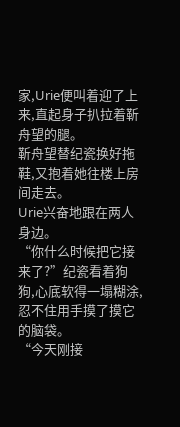家,Urie便叫着迎了上来,直起身子扒拉着靳舟望的腿。
靳舟望替纪瓷换好拖鞋,又抱着她往楼上房间走去。
Urie兴奋地跟在两人身边。
“你什么时候把它接来了?”纪瓷看着狗狗,心底软得一塌糊涂,忍不住用手摸了摸它的脑袋。
“今天刚接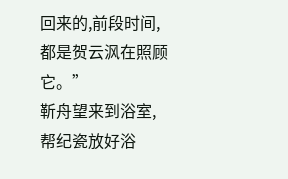回来的,前段时间,都是贺云沨在照顾它。”
靳舟望来到浴室,帮纪瓷放好浴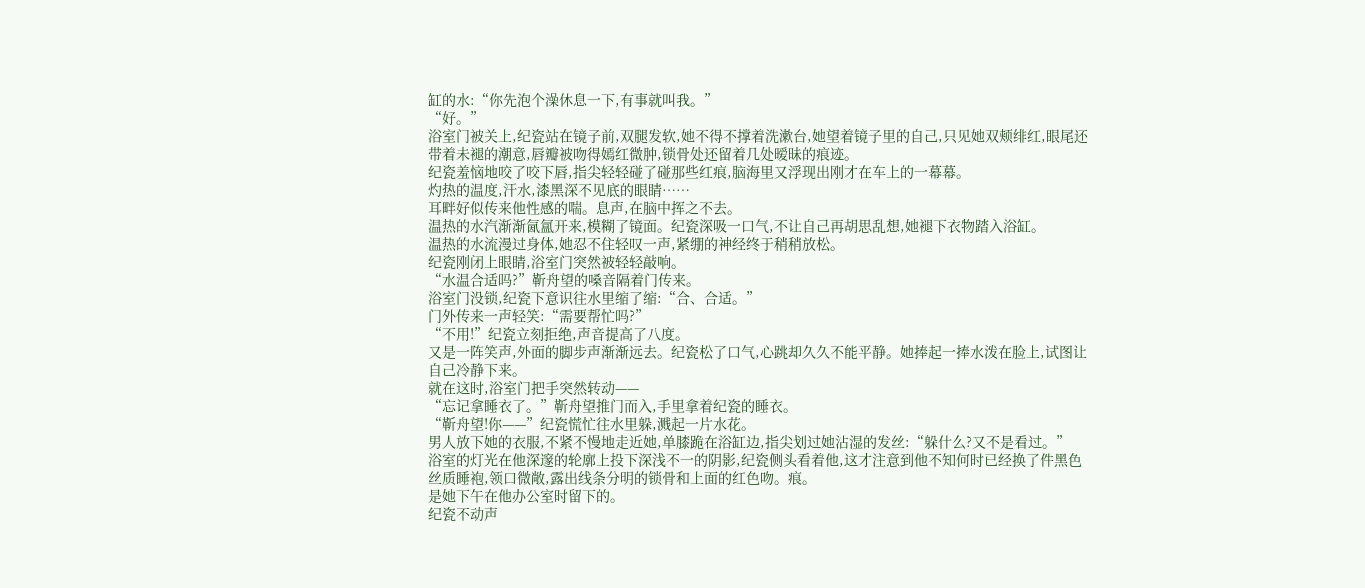缸的水:“你先泡个澡休息一下,有事就叫我。”
“好。”
浴室门被关上,纪瓷站在镜子前,双腿发软,她不得不撑着洗漱台,她望着镜子里的自己,只见她双颊绯红,眼尾还带着未褪的潮意,唇瓣被吻得嫣红微肿,锁骨处还留着几处暧昧的痕迹。
纪瓷羞恼地咬了咬下唇,指尖轻轻碰了碰那些红痕,脑海里又浮现出刚才在车上的一幕幕。
灼热的温度,汗水,漆黑深不见底的眼睛……
耳畔好似传来他性感的喘。息声,在脑中挥之不去。
温热的水汽渐渐氤氲开来,模糊了镜面。纪瓷深吸一口气,不让自己再胡思乱想,她褪下衣物踏入浴缸。
温热的水流漫过身体,她忍不住轻叹一声,紧绷的神经终于稍稍放松。
纪瓷刚闭上眼睛,浴室门突然被轻轻敲响。
“水温合适吗?”靳舟望的嗓音隔着门传来。
浴室门没锁,纪瓷下意识往水里缩了缩:“合、合适。”
门外传来一声轻笑:“需要帮忙吗?”
“不用!”纪瓷立刻拒绝,声音提高了八度。
又是一阵笑声,外面的脚步声渐渐远去。纪瓷松了口气,心跳却久久不能平静。她捧起一捧水泼在脸上,试图让自己冷静下来。
就在这时,浴室门把手突然转动——
“忘记拿睡衣了。”靳舟望推门而入,手里拿着纪瓷的睡衣。
“靳舟望!你——”纪瓷慌忙往水里躲,溅起一片水花。
男人放下她的衣服,不紧不慢地走近她,单膝跪在浴缸边,指尖划过她沾湿的发丝:“躲什么?又不是看过。”
浴室的灯光在他深邃的轮廓上投下深浅不一的阴影,纪瓷侧头看着他,这才注意到他不知何时已经换了件黑色丝质睡袍,领口微敞,露出线条分明的锁骨和上面的红色吻。痕。
是她下午在他办公室时留下的。
纪瓷不动声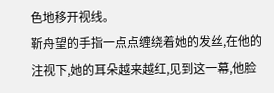色地移开视线。
靳舟望的手指一点点缠绕着她的发丝,在他的注视下,她的耳朵越来越红,见到这一幕,他脸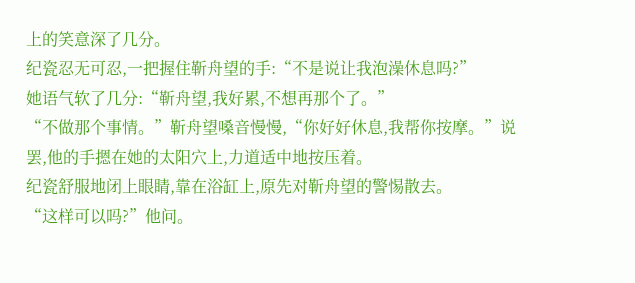上的笑意深了几分。
纪瓷忍无可忍,一把握住靳舟望的手:“不是说让我泡澡休息吗?”
她语气软了几分:“靳舟望,我好累,不想再那个了。”
“不做那个事情。”靳舟望嗓音慢慢,“你好好休息,我帮你按摩。”说罢,他的手摁在她的太阳穴上,力道适中地按压着。
纪瓷舒服地闭上眼睛,靠在浴缸上,原先对靳舟望的警惕散去。
“这样可以吗?”他问。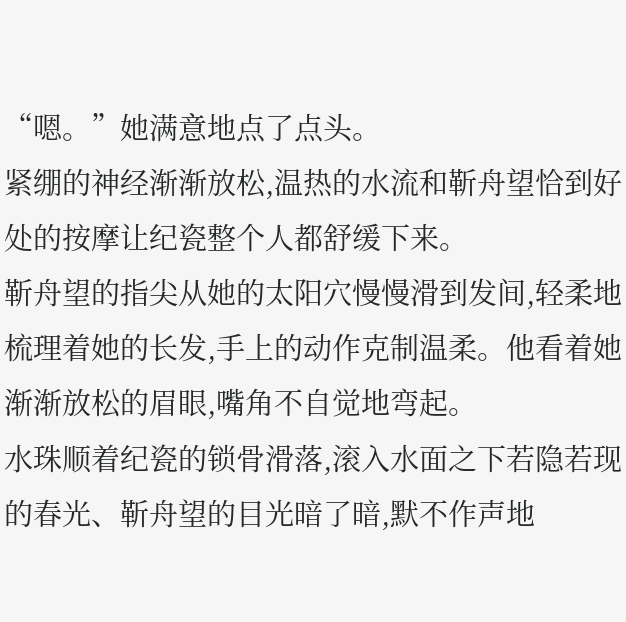“嗯。”她满意地点了点头。
紧绷的神经渐渐放松,温热的水流和靳舟望恰到好处的按摩让纪瓷整个人都舒缓下来。
靳舟望的指尖从她的太阳穴慢慢滑到发间,轻柔地梳理着她的长发,手上的动作克制温柔。他看着她渐渐放松的眉眼,嘴角不自觉地弯起。
水珠顺着纪瓷的锁骨滑落,滚入水面之下若隐若现的春光、靳舟望的目光暗了暗,默不作声地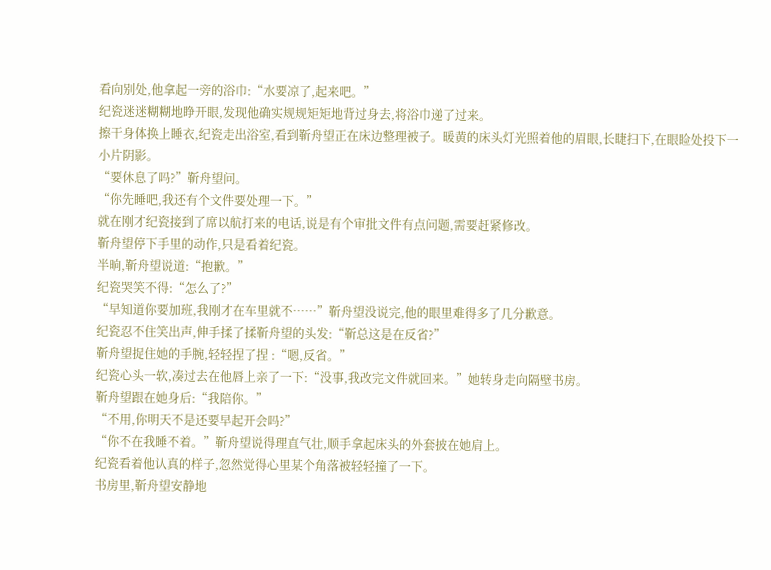看向别处,他拿起一旁的浴巾:“水要凉了,起来吧。”
纪瓷迷迷糊糊地睁开眼,发现他确实规规矩矩地背过身去,将浴巾递了过来。
擦干身体换上睡衣,纪瓷走出浴室,看到靳舟望正在床边整理被子。暖黄的床头灯光照着他的眉眼,长睫扫下,在眼睑处投下一小片阴影。
“要休息了吗?”靳舟望问。
“你先睡吧,我还有个文件要处理一下。”
就在刚才纪瓷接到了席以航打来的电话,说是有个审批文件有点问题,需要赶紧修改。
靳舟望停下手里的动作,只是看着纪瓷。
半晌,靳舟望说道:“抱歉。”
纪瓷哭笑不得:“怎么了?”
“早知道你要加班,我刚才在车里就不……”靳舟望没说完,他的眼里难得多了几分歉意。
纪瓷忍不住笑出声,伸手揉了揉靳舟望的头发:“靳总这是在反省?”
靳舟望捉住她的手腕,轻轻捏了捏 :“嗯,反省。”
纪瓷心头一软,凑过去在他唇上亲了一下:“没事,我改完文件就回来。”她转身走向隔壁书房。
靳舟望跟在她身后:“我陪你。”
“不用,你明天不是还要早起开会吗?”
“你不在我睡不着。”靳舟望说得理直气壮,顺手拿起床头的外套披在她肩上。
纪瓷看着他认真的样子,忽然觉得心里某个角落被轻轻撞了一下。
书房里,靳舟望安静地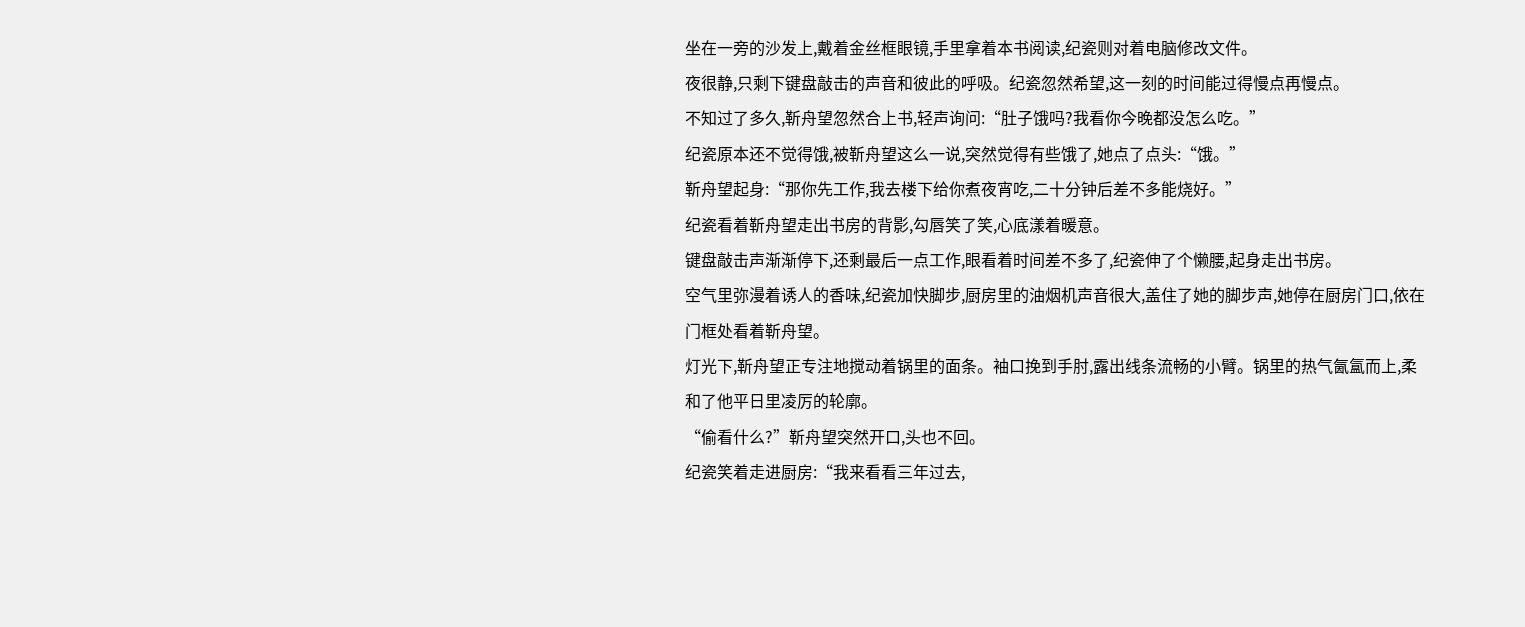坐在一旁的沙发上,戴着金丝框眼镜,手里拿着本书阅读,纪瓷则对着电脑修改文件。
夜很静,只剩下键盘敲击的声音和彼此的呼吸。纪瓷忽然希望,这一刻的时间能过得慢点再慢点。
不知过了多久,靳舟望忽然合上书,轻声询问:“肚子饿吗?我看你今晚都没怎么吃。”
纪瓷原本还不觉得饿,被靳舟望这么一说,突然觉得有些饿了,她点了点头:“饿。”
靳舟望起身:“那你先工作,我去楼下给你煮夜宵吃,二十分钟后差不多能烧好。”
纪瓷看着靳舟望走出书房的背影,勾唇笑了笑,心底漾着暖意。
键盘敲击声渐渐停下,还剩最后一点工作,眼看着时间差不多了,纪瓷伸了个懒腰,起身走出书房。
空气里弥漫着诱人的香味,纪瓷加快脚步,厨房里的油烟机声音很大,盖住了她的脚步声,她停在厨房门口,依在门框处看着靳舟望。
灯光下,靳舟望正专注地搅动着锅里的面条。袖口挽到手肘,露出线条流畅的小臂。锅里的热气氤氲而上,柔和了他平日里凌厉的轮廓。
“偷看什么?”靳舟望突然开口,头也不回。
纪瓷笑着走进厨房:“我来看看三年过去,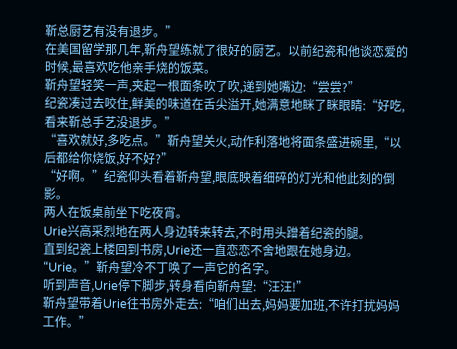靳总厨艺有没有退步。”
在美国留学那几年,靳舟望练就了很好的厨艺。以前纪瓷和他谈恋爱的时候,最喜欢吃他亲手烧的饭菜。
靳舟望轻笑一声,夹起一根面条吹了吹,递到她嘴边:“尝尝?”
纪瓷凑过去咬住,鲜美的味道在舌尖溢开,她满意地眯了眯眼睛:“好吃,看来靳总手艺没退步。”
“喜欢就好,多吃点。”靳舟望关火,动作利落地将面条盛进碗里,“以后都给你烧饭,好不好?”
“好啊。”纪瓷仰头看着靳舟望,眼底映着细碎的灯光和他此刻的倒影。
两人在饭桌前坐下吃夜宵。
Urie兴高采烈地在两人身边转来转去,不时用头蹭着纪瓷的腿。
直到纪瓷上楼回到书房,Urie还一直恋恋不舍地跟在她身边。
“Urie。”靳舟望冷不丁唤了一声它的名字。
听到声音,Urie停下脚步,转身看向靳舟望:“汪汪!”
靳舟望带着Urie往书房外走去:“咱们出去,妈妈要加班,不许打扰妈妈工作。”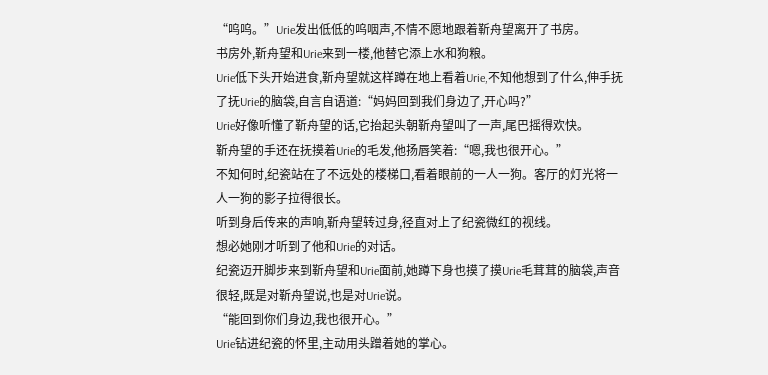“呜呜。”Urie发出低低的呜咽声,不情不愿地跟着靳舟望离开了书房。
书房外,靳舟望和Urie来到一楼,他替它添上水和狗粮。
Urie低下头开始进食,靳舟望就这样蹲在地上看着Urie,不知他想到了什么,伸手抚了抚Urie的脑袋,自言自语道:“妈妈回到我们身边了,开心吗?”
Urie好像听懂了靳舟望的话,它抬起头朝靳舟望叫了一声,尾巴摇得欢快。
靳舟望的手还在抚摸着Urie的毛发,他扬唇笑着:“嗯,我也很开心。”
不知何时,纪瓷站在了不远处的楼梯口,看着眼前的一人一狗。客厅的灯光将一人一狗的影子拉得很长。
听到身后传来的声响,靳舟望转过身,径直对上了纪瓷微红的视线。
想必她刚才听到了他和Urie的对话。
纪瓷迈开脚步来到靳舟望和Urie面前,她蹲下身也摸了摸Urie毛茸茸的脑袋,声音很轻,既是对靳舟望说,也是对Urie说。
“能回到你们身边,我也很开心。”
Urie钻进纪瓷的怀里,主动用头蹭着她的掌心。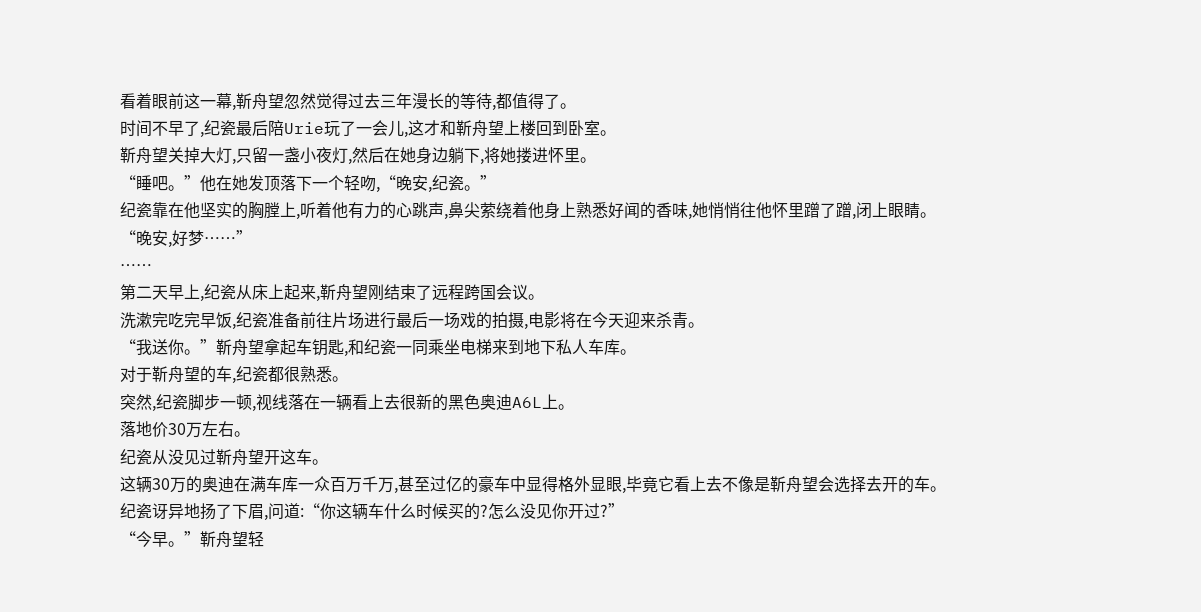看着眼前这一幕,靳舟望忽然觉得过去三年漫长的等待,都值得了。
时间不早了,纪瓷最后陪Urie玩了一会儿,这才和靳舟望上楼回到卧室。
靳舟望关掉大灯,只留一盏小夜灯,然后在她身边躺下,将她搂进怀里。
“睡吧。”他在她发顶落下一个轻吻,“晚安,纪瓷。”
纪瓷靠在他坚实的胸膛上,听着他有力的心跳声,鼻尖萦绕着他身上熟悉好闻的香味,她悄悄往他怀里蹭了蹭,闭上眼睛。
“晚安,好梦……”
……
第二天早上,纪瓷从床上起来,靳舟望刚结束了远程跨国会议。
洗漱完吃完早饭,纪瓷准备前往片场进行最后一场戏的拍摄,电影将在今天迎来杀青。
“我送你。”靳舟望拿起车钥匙,和纪瓷一同乘坐电梯来到地下私人车库。
对于靳舟望的车,纪瓷都很熟悉。
突然,纪瓷脚步一顿,视线落在一辆看上去很新的黑色奥迪A6L上。
落地价30万左右。
纪瓷从没见过靳舟望开这车。
这辆30万的奥迪在满车库一众百万千万,甚至过亿的豪车中显得格外显眼,毕竟它看上去不像是靳舟望会选择去开的车。
纪瓷讶异地扬了下眉,问道:“你这辆车什么时候买的?怎么没见你开过?”
“今早。”靳舟望轻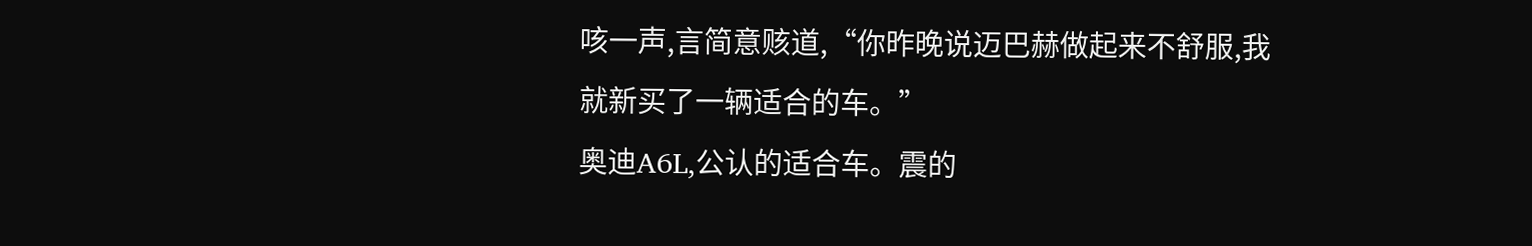咳一声,言简意赅道,“你昨晚说迈巴赫做起来不舒服,我就新买了一辆适合的车。”
奥迪A6L,公认的适合车。震的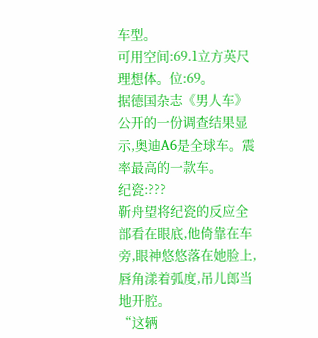车型。
可用空间:69.1立方英尺
理想体。位:69。
据德国杂志《男人车》公开的一份调查结果显示,奥迪A6是全球车。震率最高的一款车。
纪瓷:???
靳舟望将纪瓷的反应全部看在眼底,他倚靠在车旁,眼神悠悠落在她脸上,唇角漾着弧度,吊儿郎当地开腔。
“这辆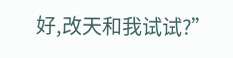好,改天和我试试?”